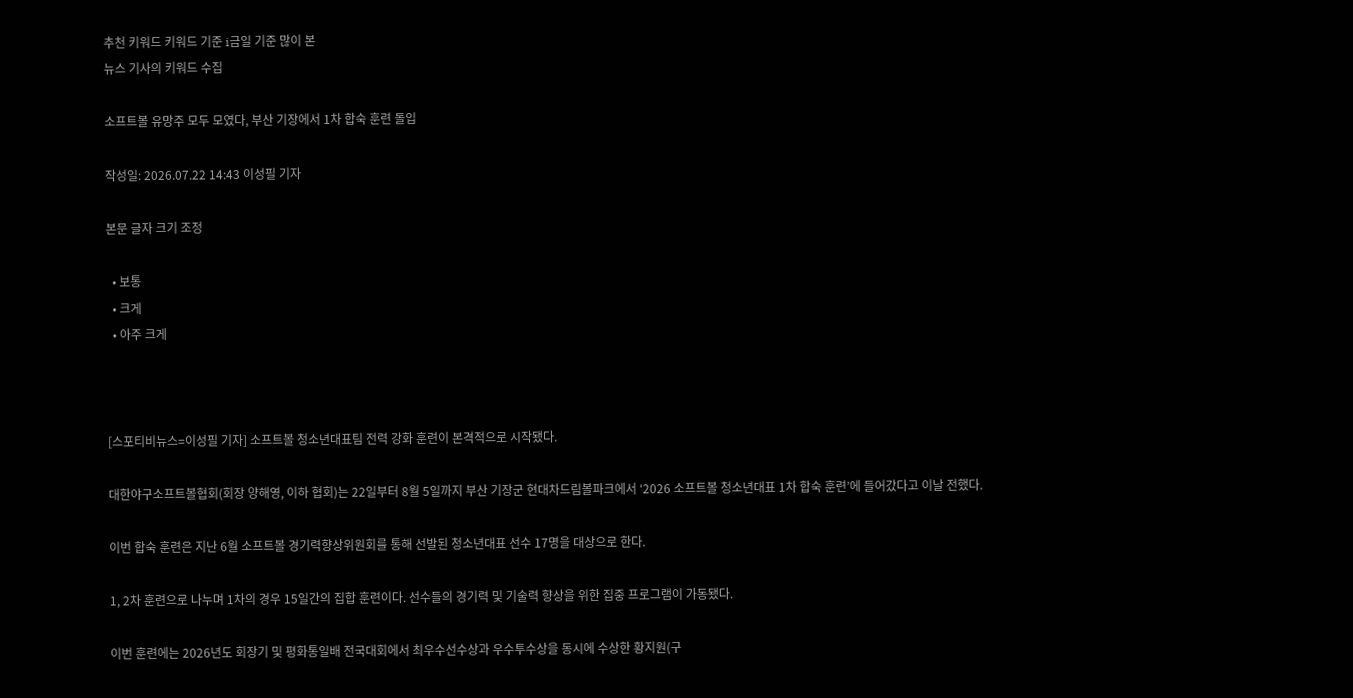추천 키워드 키워드 기준 i금일 기준 많이 본
뉴스 기사의 키워드 수집

소프트볼 유망주 모두 모였다, 부산 기장에서 1차 합숙 훈련 돌입

작성일: 2026.07.22 14:43 이성필 기자

본문 글자 크기 조정

  • 보통
  • 크게
  • 아주 크게



[스포티비뉴스=이성필 기자] 소프트볼 청소년대표팀 전력 강화 훈련이 본격적으로 시작됐다.

대한야구소프트볼협회(회장 양해영, 이하 협회)는 22일부터 8월 5일까지 부산 기장군 현대차드림볼파크에서 ‘2026 소프트볼 청소년대표 1차 합숙 훈련’에 들어갔다고 이날 전했다.

이번 합숙 훈련은 지난 6월 소프트볼 경기력향상위원회를 통해 선발된 청소년대표 선수 17명을 대상으로 한다.

1, 2차 훈련으로 나누며 1차의 경우 15일간의 집합 훈련이다. 선수들의 경기력 및 기술력 향상을 위한 집중 프로그램이 가동됐다.

이번 훈련에는 2026년도 회장기 및 평화통일배 전국대회에서 최우수선수상과 우수투수상을 동시에 수상한 황지원(구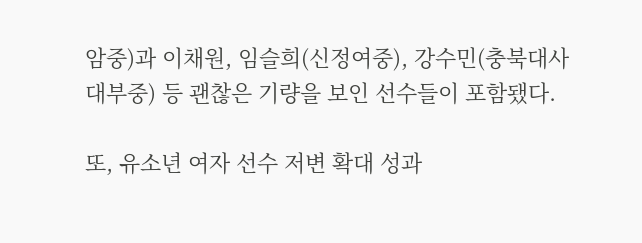암중)과 이채원, 임슬희(신정여중), 강수민(충북대사대부중) 등 괜찮은 기량을 보인 선수들이 포함됐다.

또, 유소년 여자 선수 저변 확대 성과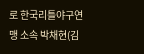로 한국리틀야구연맹 소속 박채현(김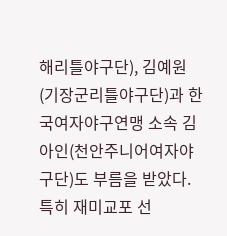해리틀야구단), 김예원(기장군리틀야구단)과 한국여자야구연맹 소속 김아인(천안주니어여자야구단)도 부름을 받았다. 특히 재미교포 선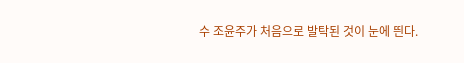수 조윤주가 처음으로 발탁된 것이 눈에 띈다.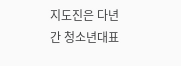지도진은 다년간 청소년대표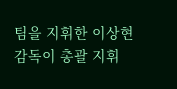팀을 지휘한 이상현 감독이 총괄 지휘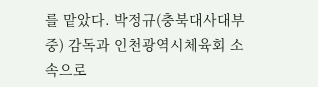를 맡았다. 박정규(충북대사대부중) 감독과 인천광역시체육회 소속으로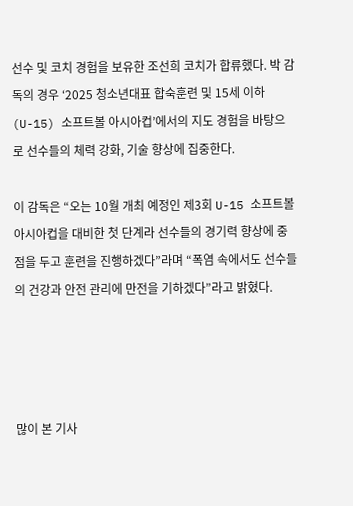선수 및 코치 경험을 보유한 조선희 코치가 합류했다. 박 감독의 경우 ‘2025 청소년대표 합숙훈련 및 15세 이하(U-15) 소프트볼 아시아컵’에서의 지도 경험을 바탕으로 선수들의 체력 강화, 기술 향상에 집중한다.

이 감독은 “오는 10월 개최 예정인 제3회 U-15 소프트볼 아시아컵을 대비한 첫 단계라 선수들의 경기력 향상에 중점을 두고 훈련을 진행하겠다”라며 “폭염 속에서도 선수들의 건강과 안전 관리에 만전을 기하겠다”라고 밝혔다.




많이 본 기사